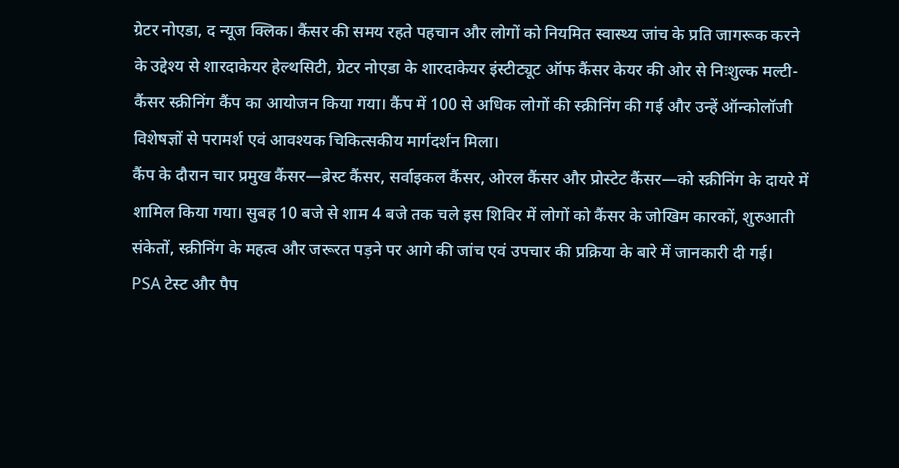ग्रेटर नोएडा, द न्यूज क्लिक। कैंसर की समय रहते पहचान और लोगों को नियमित स्वास्थ्य जांच के प्रति जागरूक करने के उद्देश्य से शारदाकेयर हेल्थसिटी, ग्रेटर नोएडा के शारदाकेयर इंस्टीट्यूट ऑफ कैंसर केयर की ओर से निःशुल्क मल्टी-कैंसर स्क्रीनिंग कैंप का आयोजन किया गया। कैंप में 100 से अधिक लोगों की स्क्रीनिंग की गई और उन्हें ऑन्कोलॉजी विशेषज्ञों से परामर्श एवं आवश्यक चिकित्सकीय मार्गदर्शन मिला।
कैंप के दौरान चार प्रमुख कैंसर—ब्रेस्ट कैंसर, सर्वाइकल कैंसर, ओरल कैंसर और प्रोस्टेट कैंसर—को स्क्रीनिंग के दायरे में शामिल किया गया। सुबह 10 बजे से शाम 4 बजे तक चले इस शिविर में लोगों को कैंसर के जोखिम कारकों, शुरुआती संकेतों, स्क्रीनिंग के महत्व और जरूरत पड़ने पर आगे की जांच एवं उपचार की प्रक्रिया के बारे में जानकारी दी गई।
PSA टेस्ट और पैप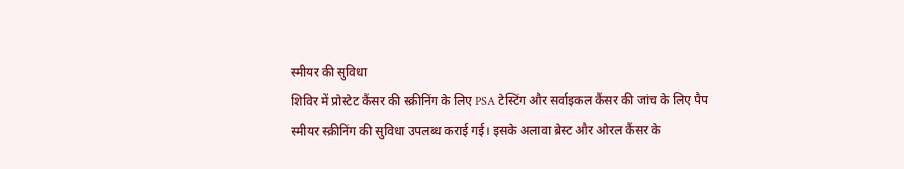स्मीयर की सुविधा
शिविर में प्रोस्टेट कैंसर की स्क्रीनिंग के लिए PSA टेस्टिंग और सर्वाइकल कैंसर की जांच के लिए पैप स्मीयर स्क्रीनिंग की सुविधा उपलब्ध कराई गई। इसके अलावा ब्रेस्ट और ओरल कैंसर के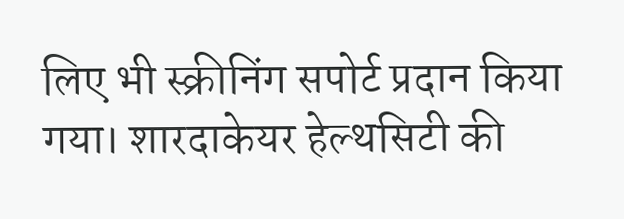लिए भी स्क्रीनिंग सपोर्ट प्रदान किया गया। शारदाकेयर हेल्थसिटी की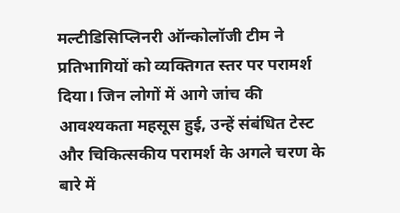मल्टीडिसिप्लिनरी ऑन्कोलॉजी टीम ने प्रतिभागियों को व्यक्तिगत स्तर पर परामर्श दिया। जिन लोगों में आगे जांच की आवश्यकता महसूस हुई, उन्हें संबंधित टेस्ट और चिकित्सकीय परामर्श के अगले चरण के बारे में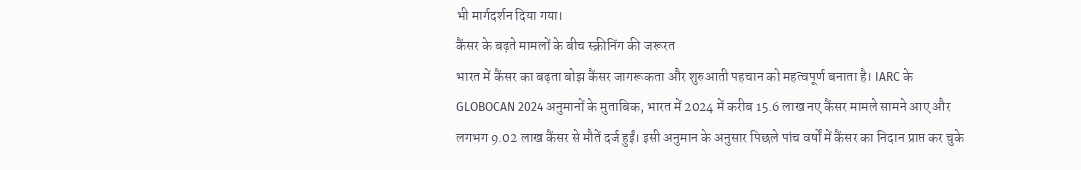भी मार्गदर्शन दिया गया।
कैंसर के बढ़ते मामलों के बीच स्क्रीनिंग की जरूरत
भारत में कैंसर का बढ़ता बोझ कैंसर जागरूकता और शुरुआती पहचान को महत्वपूर्ण बनाता है। IARC के GLOBOCAN 2024 अनुमानों के मुताबिक, भारत में 2024 में करीब 15.6 लाख नए कैंसर मामले सामने आए और लगभग 9.02 लाख कैंसर से मौतें दर्ज हुईं। इसी अनुमान के अनुसार पिछले पांच वर्षों में कैंसर का निदान प्राप्त कर चुके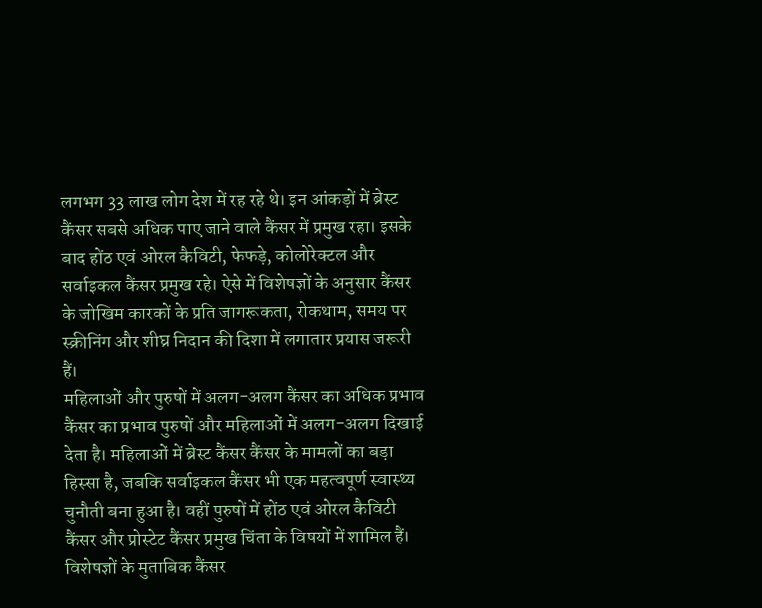लगभग 33 लाख लोग देश में रह रहे थे। इन आंकड़ों में ब्रेस्ट कैंसर सबसे अधिक पाए जाने वाले कैंसर में प्रमुख रहा। इसके बाद होंठ एवं ओरल कैविटी, फेफड़े, कोलोरेक्टल और सर्वाइकल कैंसर प्रमुख रहे। ऐसे में विशेषज्ञों के अनुसार कैंसर के जोखिम कारकों के प्रति जागरूकता, रोकथाम, समय पर स्क्रीनिंग और शीघ्र निदान की दिशा में लगातार प्रयास जरूरी हैं।
महिलाओं और पुरुषों में अलग-अलग कैंसर का अधिक प्रभाव
कैंसर का प्रभाव पुरुषों और महिलाओं में अलग-अलग दिखाई देता है। महिलाओं में ब्रेस्ट कैंसर कैंसर के मामलों का बड़ा हिस्सा है, जबकि सर्वाइकल कैंसर भी एक महत्वपूर्ण स्वास्थ्य चुनौती बना हुआ है। वहीं पुरुषों में होंठ एवं ओरल कैविटी कैंसर और प्रोस्टेट कैंसर प्रमुख चिंता के विषयों में शामिल हैं। विशेषज्ञों के मुताबिक कैंसर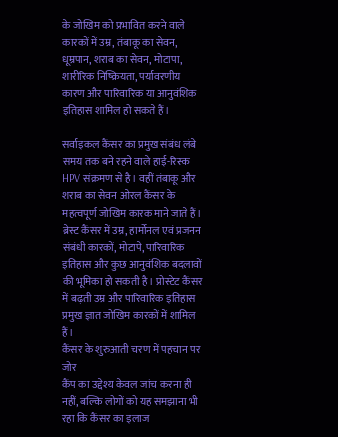के जोखिम को प्रभावित करने वाले कारकों में उम्र, तंबाकू का सेवन, धूम्रपान, शराब का सेवन, मोटापा, शारीरिक निष्क्रियता, पर्यावरणीय कारण और पारिवारिक या आनुवंशिक इतिहास शामिल हो सकते हैं।

सर्वाइकल कैंसर का प्रमुख संबंध लंबे समय तक बने रहने वाले हाई-रिस्क HPV संक्रमण से है। वहीं तंबाकू और शराब का सेवन ओरल कैंसर के महत्वपूर्ण जोखिम कारक माने जाते हैं। ब्रेस्ट कैंसर में उम्र, हार्मोनल एवं प्रजनन संबंधी कारकों, मोटापे, पारिवारिक इतिहास और कुछ आनुवंशिक बदलावों की भूमिका हो सकती है। प्रोस्टेट कैंसर में बढ़ती उम्र और पारिवारिक इतिहास प्रमुख ज्ञात जोखिम कारकों में शामिल हैं।
कैंसर के शुरुआती चरण में पहचान पर जोर
कैंप का उद्देश्य केवल जांच करना ही नहीं, बल्कि लोगों को यह समझाना भी रहा कि कैंसर का इलाज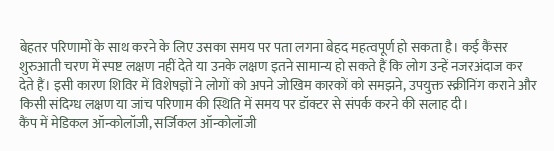बेहतर परिणामों के साथ करने के लिए उसका समय पर पता लगना बेहद महत्वपूर्ण हो सकता है। कई कैंसर शुरुआती चरण में स्पष्ट लक्षण नहीं देते या उनके लक्षण इतने सामान्य हो सकते हैं कि लोग उन्हें नजरअंदाज कर देते हैं। इसी कारण शिविर में विशेषज्ञों ने लोगों को अपने जोखिम कारकों को समझने, उपयुक्त स्क्रीनिंग कराने और किसी संदिग्ध लक्षण या जांच परिणाम की स्थिति में समय पर डॉक्टर से संपर्क करने की सलाह दी।
कैंप में मेडिकल ऑन्कोलॉजी, सर्जिकल ऑन्कोलॉजी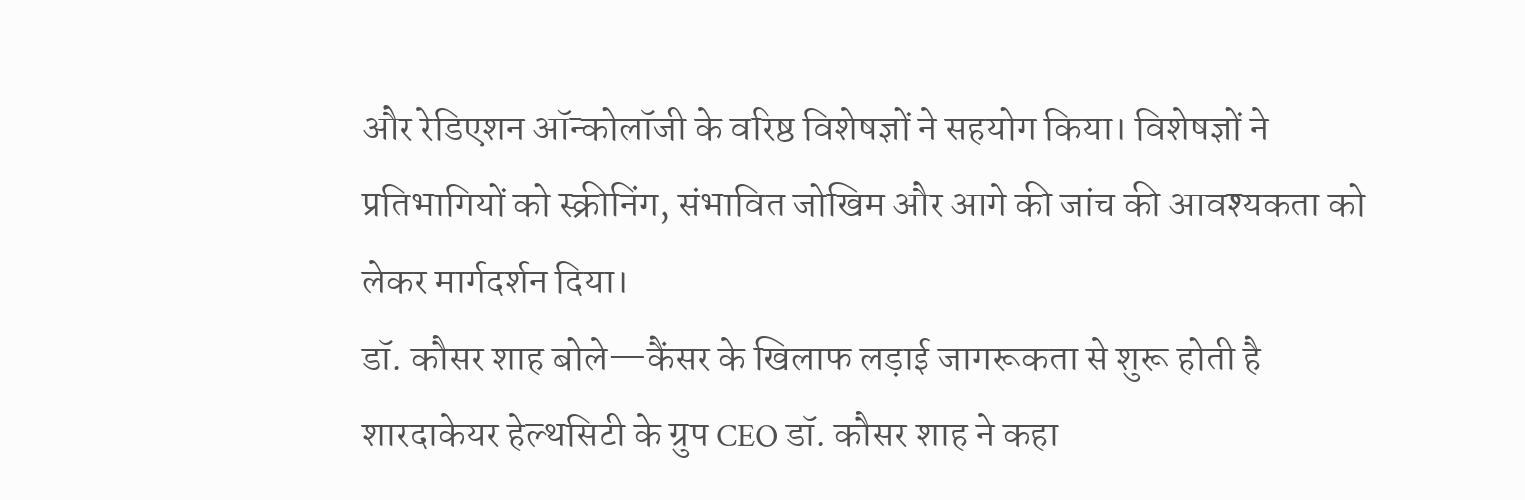और रेडिएशन ऑन्कोलॉजी के वरिष्ठ विशेषज्ञों ने सहयोग किया। विशेषज्ञों ने प्रतिभागियों को स्क्रीनिंग, संभावित जोखिम और आगे की जांच की आवश्यकता को लेकर मार्गदर्शन दिया।
डॉ. कौसर शाह बोले—कैंसर के खिलाफ लड़ाई जागरूकता से शुरू होती है
शारदाकेयर हेल्थसिटी के ग्रुप CEO डॉ. कौसर शाह ने कहा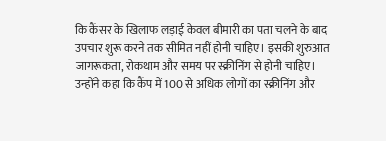कि कैंसर के खिलाफ लड़ाई केवल बीमारी का पता चलने के बाद उपचार शुरू करने तक सीमित नहीं होनी चाहिए। इसकी शुरुआत जागरूकता, रोकथाम और समय पर स्क्रीनिंग से होनी चाहिए। उन्होंने कहा कि कैंप में 100 से अधिक लोगों का स्क्रीनिंग और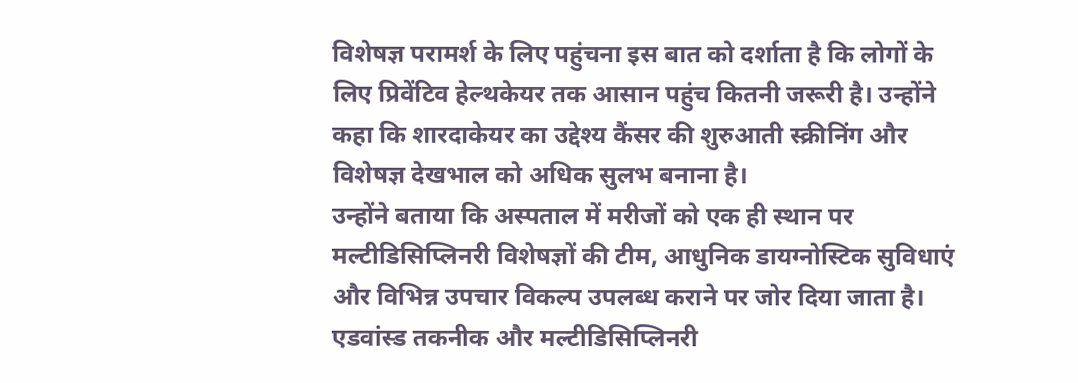विशेषज्ञ परामर्श के लिए पहुंचना इस बात को दर्शाता है कि लोगों के लिए प्रिवेंटिव हेल्थकेयर तक आसान पहुंच कितनी जरूरी है। उन्होंने कहा कि शारदाकेयर का उद्देश्य कैंसर की शुरुआती स्क्रीनिंग और विशेषज्ञ देखभाल को अधिक सुलभ बनाना है।
उन्होंने बताया कि अस्पताल में मरीजों को एक ही स्थान पर मल्टीडिसिप्लिनरी विशेषज्ञों की टीम, आधुनिक डायग्नोस्टिक सुविधाएं और विभिन्न उपचार विकल्प उपलब्ध कराने पर जोर दिया जाता है।
एडवांस्ड तकनीक और मल्टीडिसिप्लिनरी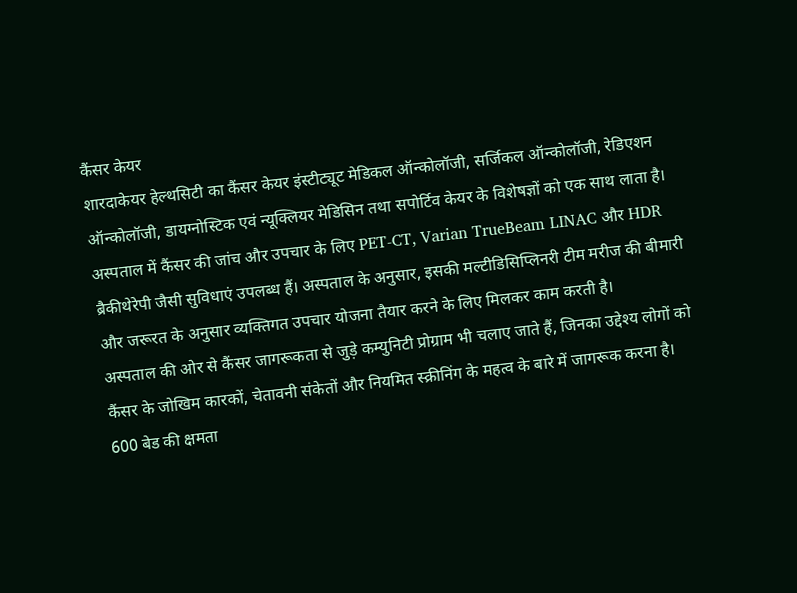कैंसर केयर
शारदाकेयर हेल्थसिटी का कैंसर केयर इंस्टीट्यूट मेडिकल ऑन्कोलॉजी, सर्जिकल ऑन्कोलॉजी, रेडिएशन ऑन्कोलॉजी, डायग्नोस्टिक एवं न्यूक्लियर मेडिसिन तथा सपोर्टिव केयर के विशेषज्ञों को एक साथ लाता है। अस्पताल में कैंसर की जांच और उपचार के लिए PET-CT, Varian TrueBeam LINAC और HDR ब्रैकीथेरेपी जैसी सुविधाएं उपलब्ध हैं। अस्पताल के अनुसार, इसकी मल्टीडिसिप्लिनरी टीम मरीज की बीमारी और जरूरत के अनुसार व्यक्तिगत उपचार योजना तैयार करने के लिए मिलकर काम करती है।
अस्पताल की ओर से कैंसर जागरूकता से जुड़े कम्युनिटी प्रोग्राम भी चलाए जाते हैं, जिनका उद्देश्य लोगों को कैंसर के जोखिम कारकों, चेतावनी संकेतों और नियमित स्क्रीनिंग के महत्व के बारे में जागरूक करना है।
600 बेड की क्षमता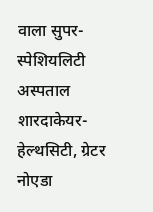वाला सुपर-स्पेशियलिटी अस्पताल
शारदाकेयर-हेल्थसिटी, ग्रेटर नोएडा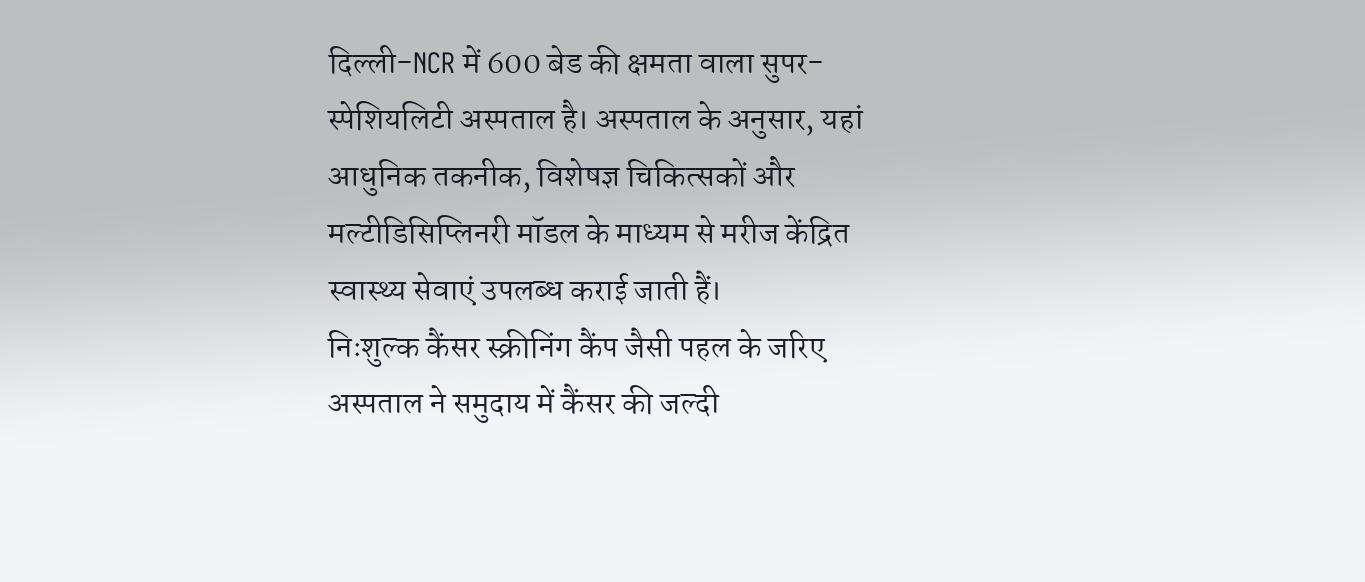दिल्ली-NCR में 600 बेड की क्षमता वाला सुपर-स्पेशियलिटी अस्पताल है। अस्पताल के अनुसार, यहां आधुनिक तकनीक, विशेषज्ञ चिकित्सकों और मल्टीडिसिप्लिनरी मॉडल के माध्यम से मरीज केंद्रित स्वास्थ्य सेवाएं उपलब्ध कराई जाती हैं।
निःशुल्क कैंसर स्क्रीनिंग कैंप जैसी पहल के जरिए अस्पताल ने समुदाय में कैंसर की जल्दी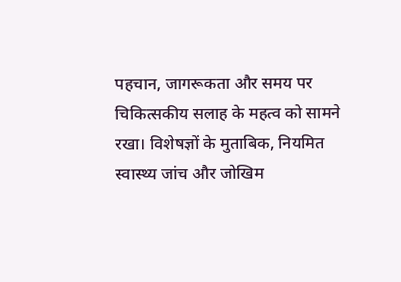पहचान, जागरूकता और समय पर चिकित्सकीय सलाह के महत्व को सामने रखा। विशेषज्ञों के मुताबिक, नियमित स्वास्थ्य जांच और जोखिम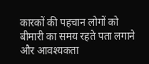कारकों की पहचान लोगों को बीमारी का समय रहते पता लगाने और आवश्यकता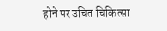होने पर उचित चिकित्सा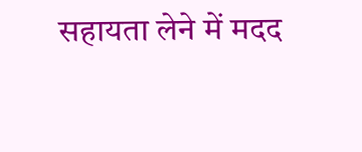सहायता लेने में मदद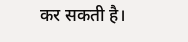कर सकती है।